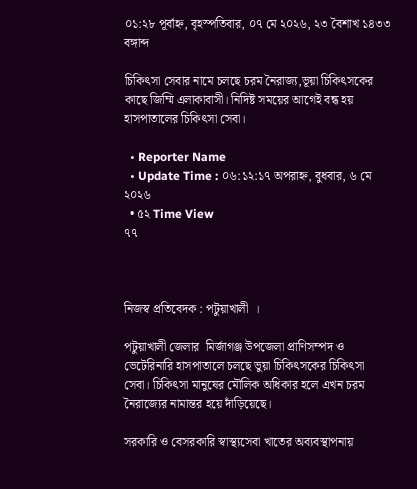০১:২৮ পূর্বাহ্ন, বৃহস্পতিবার, ০৭ মে ২০২৬, ২৩ বৈশাখ ১৪৩৩ বঙ্গাব্দ

চিকিৎসা সেবার নামে চলছে চরম নৈরাজ্য,ভূয়া চিকিৎসকের কাছে জিম্মি এলাকাবাসী। নিদিষ্ট সময়ের আগেই বন্ধ হয় হাসপাতালের চিকিৎসা সেবা।

  • Reporter Name
  • Update Time : ০৬:১২:১৭ অপরাহ্ন, বুধবার, ৬ মে ২০২৬
  • ৫২ Time View
৭৭



নিজস্ব প্রতিবেদক : পটুয়াখালী  ।

পটুয়াখালী জেলার  মির্জাগঞ্জ উপজেলা প্রাণিসম্পদ ও ভেটেরিনারি হাসপাতালে চলছে ভুয়া চিকিৎসকের চিকিৎসা সেবা। চিকিৎসা মানুষের মৌলিক অধিকার হলে এখন চরম নৈরাজ্যের নামান্তর হয়ে দাঁড়িয়েছে।

সরকারি ও বেসরকারি স্বাস্থ্যসেবা খাতের অব্যবস্থাপনায়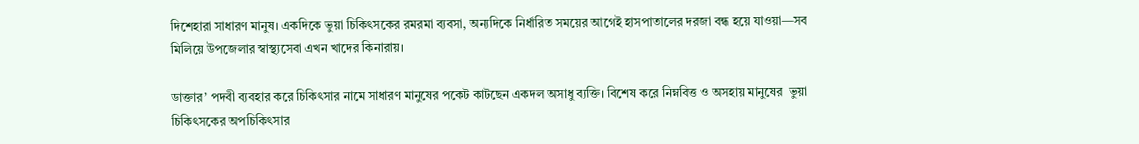দিশেহারা সাধারণ মানুষ। একদিকে ভুয়া চিকিৎসকের রমরমা ব্যবসা, অন্যদিকে নির্ধারিত সময়ের আগেই হাসপাতালের দরজা বন্ধ হয়ে যাওয়া—সব মিলিয়ে উপজেলার স্বাস্থ্যসেবা এখন খাদের কিনারায়।

ডাক্তার’ পদবী ব্যবহার করে চিকিৎসার নামে সাধারণ মানুষের পকেট কাটছেন একদল অসাধু ব্যক্তি। বিশেষ করে নিম্নবিত্ত ও অসহায় মানুষের  ভুয়া চিকিৎসকের অপচিকিৎসার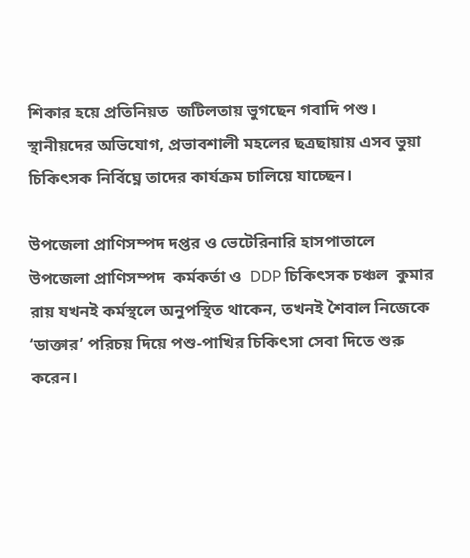শিকার হয়ে প্রতিনিয়ত  জটিলতায় ভুগছেন গবাদি পশু। স্থানীয়দের অভিযোগ, প্রভাবশালী মহলের ছত্রছায়ায় এসব ভুয়া চিকিৎসক নির্বিঘ্নে তাদের কার্যক্রম চালিয়ে যাচ্ছেন।

উপজেলা প্রাণিসম্পদ দপ্তর ও ভেটেরিনারি হাসপাতালে উপজেলা প্রাণিসম্পদ  কর্মকর্তা ও  DDP চিকিৎসক চঞ্চল  কুমার রায় যখনই কর্মস্থলে অনুপস্থিত থাকেন, তখনই শৈবাল নিজেকে ‘ডাক্তার’ পরিচয় দিয়ে পশু-পাখির চিকিৎসা সেবা দিতে শুরু করেন।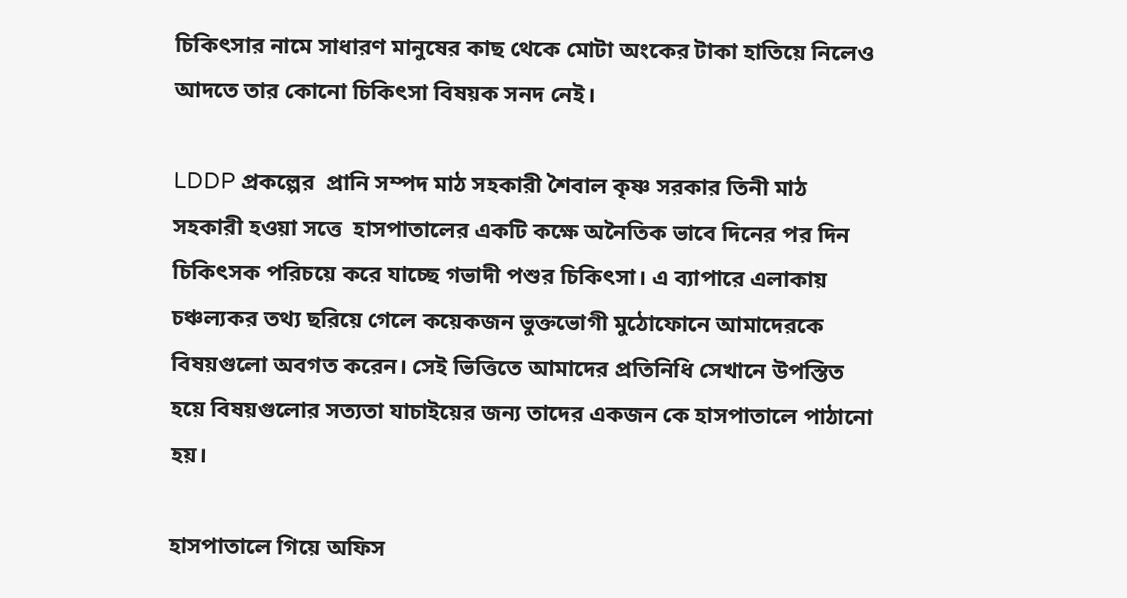চিকিৎসার নামে সাধারণ মানুষের কাছ থেকে মোটা অংকের টাকা হাতিয়ে নিলেও আদতে তার কোনো চিকিৎসা বিষয়ক সনদ নেই।

LDDP প্রকল্পের  প্রানি সম্পদ মাঠ সহকারী শৈবাল কৃষ্ণ সরকার তিনী মাঠ সহকারী হওয়া সত্তে  হাসপাতালের একটি কক্ষে অনৈতিক ভাবে দিনের পর দিন চিকিৎসক পরিচয়ে করে যাচ্ছে গভাদী পশুর চিকিৎসা। এ ব্যাপারে এলাকায় চঞ্চল্যকর তথ্য ছরিয়ে গেলে কয়েকজন ভুক্তভোগী মুঠোফোনে আমাদেরকে বিষয়গুলো অবগত করেন। সেই ভিত্তিতে আমাদের প্রতিনিধি সেখানে উপস্তিত হয়ে বিষয়গুলোর সত্যতা যাচাইয়ের জন্য তাদের একজন কে হাসপাতালে পাঠানো হয়।

হাসপাতালে গিয়ে অফিস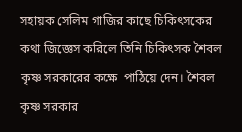সহায়ক সেলিম গাজির কাছে চিকিৎসকের কথা জিজ্ঞেস করিলে তিনি চিকিৎসক শৈবল কৃষ্ণ সরকারের কক্ষে  পাঠিয়ে দেন। শৈবল কৃষ্ণ সরকার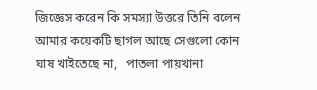জিজ্ঞেস করেন কি সমস্যা উত্তরে তিনি বলেন আমার কয়েকটি ছাগল আছে সেগুলো কোন ঘাষ খাইতেছে না,   পাতলা পায়খানা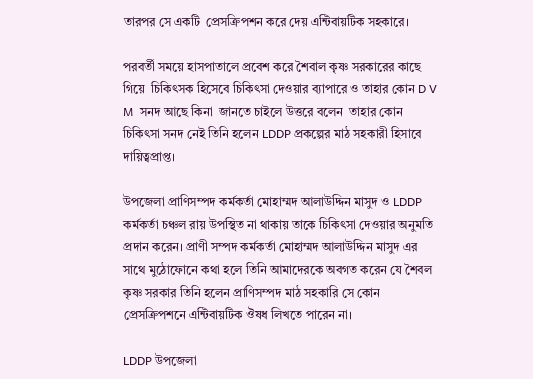তারপর সে একটি  প্রেসক্রিপশন করে দেয় এন্টিবায়টিক সহকারে।

পরবর্তী সময়ে হাসপাতালে প্রবেশ করে শৈবাল কৃষ্ণ সরকারের কাছে গিয়ে  চিকিৎসক হিসেবে চিকিৎসা দেওয়ার ব্যাপারে ও তাহার কোন D V M  সনদ আছে কিনা  জানতে চাইলে উত্তরে বলেন  তাহার কোন চিকিৎসা সনদ নেই তিনি হলেন LDDP প্রকল্পের মাঠ সহকারী হিসাবে দায়িত্বপ্রাপ্ত।

উপজেলা প্রাণিসম্পদ কর্মকর্তা মোহাম্মদ আলাউদ্দিন মাসুদ ও LDDP কর্মকর্তা চঞ্চল রায় উপস্থিত না থাকায় তাকে চিকিৎসা দেওয়ার অনুমতি প্রদান করেন। প্রাণী সম্পদ কর্মকর্তা মোহাম্মদ আলাউদ্দিন মাসুদ এর সাথে মুঠোফোনে কথা হলে তিনি আমাদেরকে অবগত করেন যে শৈবল কৃষ্ণ সরকার তিনি হলেন প্রাণিসম্পদ মাঠ সহকারি সে কোন প্রেসক্রিপশনে এন্টিবায়টিক ঔষধ লিখতে পারেন না।

LDDP উপজেলা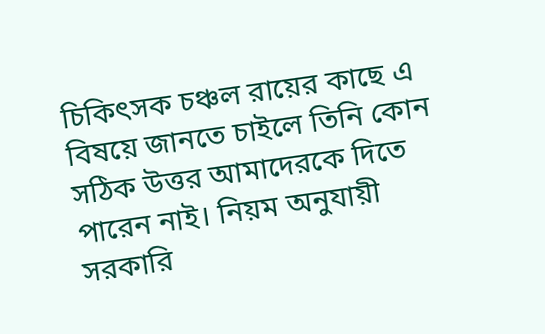চিকিৎসক চঞ্চল রায়ের কাছে এ বিষয়ে জানতে চাইলে তিনি কোন সঠিক উত্তর আমাদেরকে দিতে পারেন নাই। নিয়ম অনুযায়ী সরকারি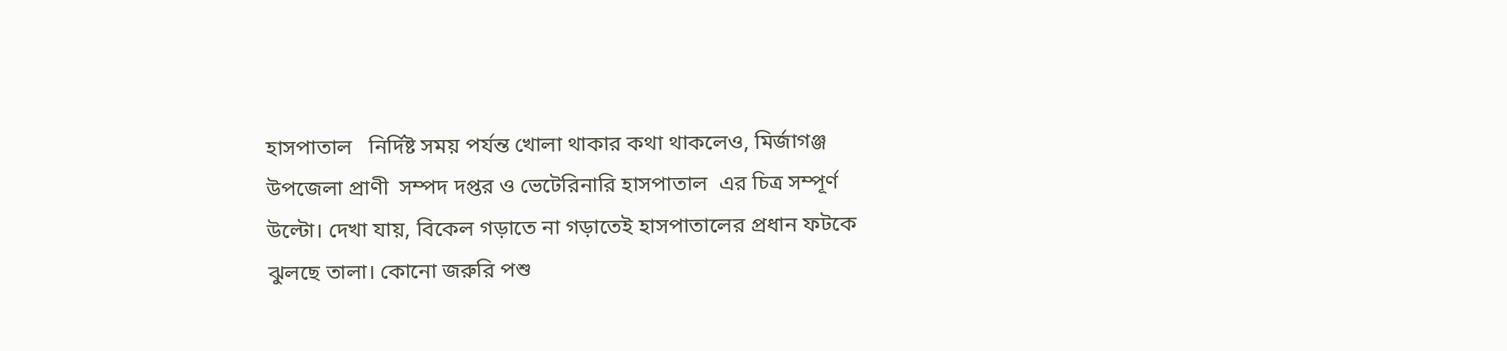হাসপাতাল   নির্দিষ্ট সময় পর্যন্ত খোলা থাকার কথা থাকলেও, মির্জাগঞ্জ উপজেলা প্রাণী  সম্পদ দপ্তর ও ভেটেরিনারি হাসপাতাল  এর চিত্র সম্পূর্ণ উল্টো। দেখা যায়, বিকেল গড়াতে না গড়াতেই হাসপাতালের প্রধান ফটকে ঝুলছে তালা। কোনো জরুরি পশু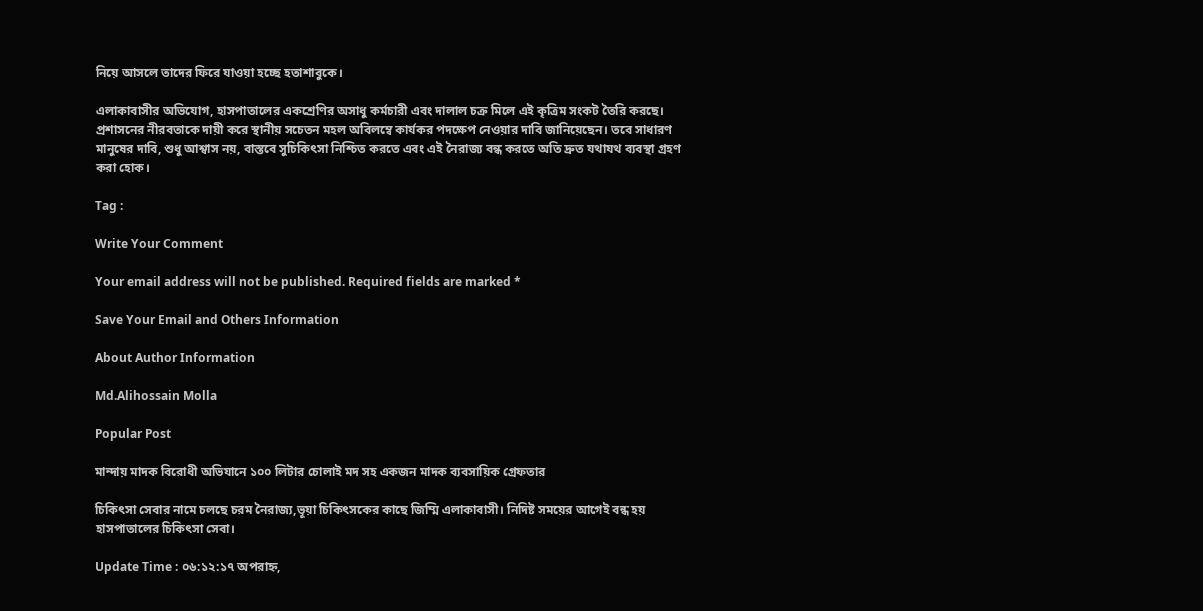নিয়ে আসলে তাদের ফিরে যাওয়া হচ্ছে হতাশাবুকে।

এলাকাবাসীর অভিযোগ, হাসপাতালের একশ্রেণির অসাধু কর্মচারী এবং দালাল চক্র মিলে এই কৃত্রিম সংকট তৈরি করছে।  প্রশাসনের নীরবতাকে দায়ী করে স্থানীয় সচেতন মহল অবিলম্বে কার্যকর পদক্ষেপ নেওয়ার দাবি জানিয়েছেন। তবে সাধারণ মানুষের দাবি, শুধু আশ্বাস নয়, বাস্তবে সুচিকিৎসা নিশ্চিত করতে এবং এই নৈরাজ্য বন্ধ করতে অতি দ্রুত যথাযথ ব্যবস্থা গ্রহণ করা হোক।

Tag :

Write Your Comment

Your email address will not be published. Required fields are marked *

Save Your Email and Others Information

About Author Information

Md.Alihossain Molla

Popular Post

মান্দায় মাদক বিরোধী অভিযানে ১০০ লিটার চোলাই মদ সহ একজন মাদক ব্যবসায়িক গ্রেফতার

চিকিৎসা সেবার নামে চলছে চরম নৈরাজ্য,ভূয়া চিকিৎসকের কাছে জিম্মি এলাকাবাসী। নিদিষ্ট সময়ের আগেই বন্ধ হয় হাসপাতালের চিকিৎসা সেবা।

Update Time : ০৬:১২:১৭ অপরাহ্ন,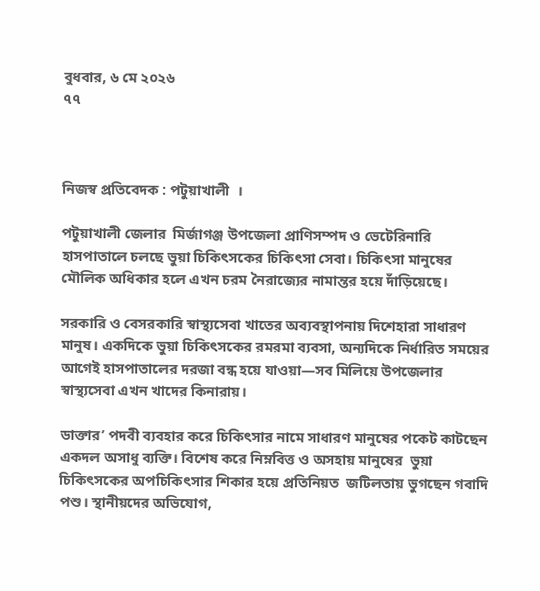বুধবার, ৬ মে ২০২৬
৭৭



নিজস্ব প্রতিবেদক : পটুয়াখালী  ।

পটুয়াখালী জেলার  মির্জাগঞ্জ উপজেলা প্রাণিসম্পদ ও ভেটেরিনারি হাসপাতালে চলছে ভুয়া চিকিৎসকের চিকিৎসা সেবা। চিকিৎসা মানুষের মৌলিক অধিকার হলে এখন চরম নৈরাজ্যের নামান্তর হয়ে দাঁড়িয়েছে।

সরকারি ও বেসরকারি স্বাস্থ্যসেবা খাতের অব্যবস্থাপনায় দিশেহারা সাধারণ মানুষ। একদিকে ভুয়া চিকিৎসকের রমরমা ব্যবসা, অন্যদিকে নির্ধারিত সময়ের আগেই হাসপাতালের দরজা বন্ধ হয়ে যাওয়া—সব মিলিয়ে উপজেলার স্বাস্থ্যসেবা এখন খাদের কিনারায়।

ডাক্তার’ পদবী ব্যবহার করে চিকিৎসার নামে সাধারণ মানুষের পকেট কাটছেন একদল অসাধু ব্যক্তি। বিশেষ করে নিম্নবিত্ত ও অসহায় মানুষের  ভুয়া চিকিৎসকের অপচিকিৎসার শিকার হয়ে প্রতিনিয়ত  জটিলতায় ভুগছেন গবাদি পশু। স্থানীয়দের অভিযোগ,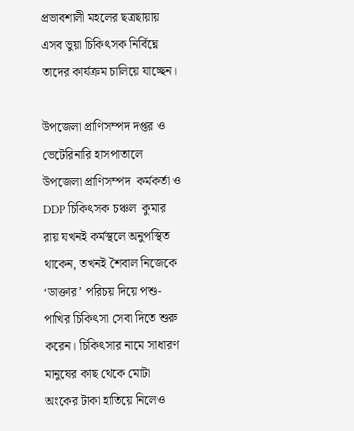প্রভাবশালী মহলের ছত্রছায়ায় এসব ভুয়া চিকিৎসক নির্বিঘ্নে তাদের কার্যক্রম চালিয়ে যাচ্ছেন।

উপজেলা প্রাণিসম্পদ দপ্তর ও ভেটেরিনারি হাসপাতালে উপজেলা প্রাণিসম্পদ  কর্মকর্তা ও  DDP চিকিৎসক চঞ্চল  কুমার রায় যখনই কর্মস্থলে অনুপস্থিত থাকেন, তখনই শৈবাল নিজেকে ‘ডাক্তার’ পরিচয় দিয়ে পশু-পাখির চিকিৎসা সেবা দিতে শুরু করেন। চিকিৎসার নামে সাধারণ মানুষের কাছ থেকে মোটা অংকের টাকা হাতিয়ে নিলেও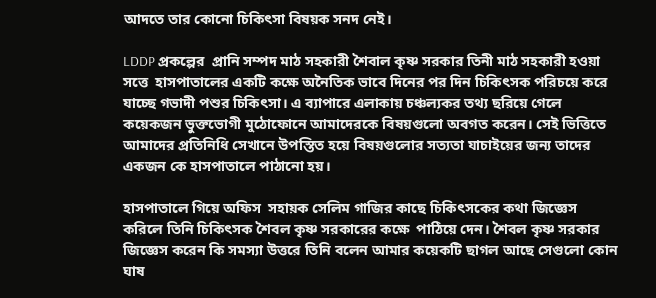আদতে তার কোনো চিকিৎসা বিষয়ক সনদ নেই।

LDDP প্রকল্পের  প্রানি সম্পদ মাঠ সহকারী শৈবাল কৃষ্ণ সরকার তিনী মাঠ সহকারী হওয়া সত্তে  হাসপাতালের একটি কক্ষে অনৈতিক ভাবে দিনের পর দিন চিকিৎসক পরিচয়ে করে যাচ্ছে গভাদী পশুর চিকিৎসা। এ ব্যাপারে এলাকায় চঞ্চল্যকর তথ্য ছরিয়ে গেলে কয়েকজন ভুক্তভোগী মুঠোফোনে আমাদেরকে বিষয়গুলো অবগত করেন। সেই ভিত্তিতে আমাদের প্রতিনিধি সেখানে উপস্তিত হয়ে বিষয়গুলোর সত্যতা যাচাইয়ের জন্য তাদের একজন কে হাসপাতালে পাঠানো হয়।

হাসপাতালে গিয়ে অফিস  সহায়ক সেলিম গাজির কাছে চিকিৎসকের কথা জিজ্ঞেস করিলে তিনি চিকিৎসক শৈবল কৃষ্ণ সরকারের কক্ষে  পাঠিয়ে দেন। শৈবল কৃষ্ণ সরকার জিজ্ঞেস করেন কি সমস্যা উত্তরে তিনি বলেন আমার কয়েকটি ছাগল আছে সেগুলো কোন ঘাষ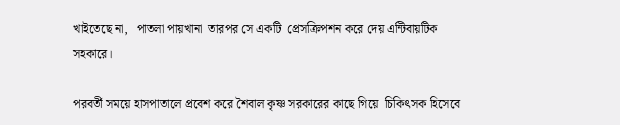খাইতেছে না,   পাতলা পায়খানা  তারপর সে একটি  প্রেসক্রিপশন করে দেয় এন্টিবায়টিক সহকারে।

পরবর্তী সময়ে হাসপাতালে প্রবেশ করে শৈবাল কৃষ্ণ সরকারের কাছে গিয়ে  চিকিৎসক হিসেবে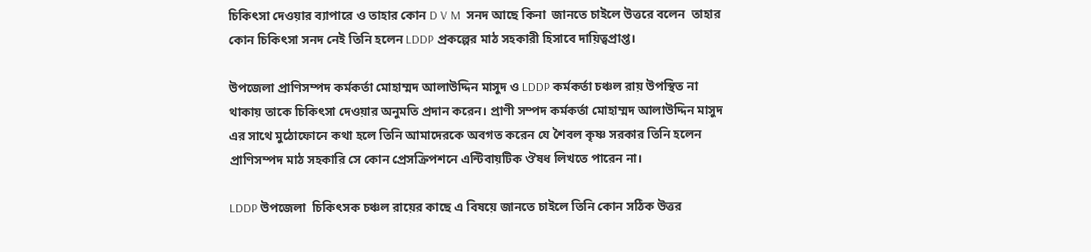চিকিৎসা দেওয়ার ব্যাপারে ও তাহার কোন D V M  সনদ আছে কিনা  জানতে চাইলে উত্তরে বলেন  তাহার কোন চিকিৎসা সনদ নেই তিনি হলেন LDDP প্রকল্পের মাঠ সহকারী হিসাবে দায়িত্বপ্রাপ্ত।

উপজেলা প্রাণিসম্পদ কর্মকর্তা মোহাম্মদ আলাউদ্দিন মাসুদ ও LDDP কর্মকর্তা চঞ্চল রায় উপস্থিত না থাকায় তাকে চিকিৎসা দেওয়ার অনুমতি প্রদান করেন। প্রাণী সম্পদ কর্মকর্তা মোহাম্মদ আলাউদ্দিন মাসুদ এর সাথে মুঠোফোনে কথা হলে তিনি আমাদেরকে অবগত করেন যে শৈবল কৃষ্ণ সরকার তিনি হলেন প্রাণিসম্পদ মাঠ সহকারি সে কোন প্রেসক্রিপশনে এন্টিবায়টিক ঔষধ লিখতে পারেন না।

LDDP উপজেলা  চিকিৎসক চঞ্চল রায়ের কাছে এ বিষয়ে জানতে চাইলে তিনি কোন সঠিক উত্তর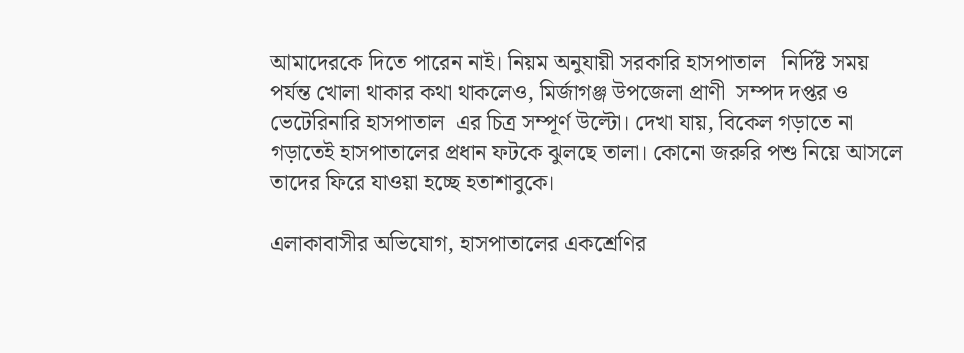আমাদেরকে দিতে পারেন নাই। নিয়ম অনুযায়ী সরকারি হাসপাতাল   নির্দিষ্ট সময় পর্যন্ত খোলা থাকার কথা থাকলেও, মির্জাগঞ্জ উপজেলা প্রাণী  সম্পদ দপ্তর ও ভেটেরিনারি হাসপাতাল  এর চিত্র সম্পূর্ণ উল্টো। দেখা যায়, বিকেল গড়াতে না গড়াতেই হাসপাতালের প্রধান ফটকে ঝুলছে তালা। কোনো জরুরি পশু নিয়ে আসলে তাদের ফিরে যাওয়া হচ্ছে হতাশাবুকে।

এলাকাবাসীর অভিযোগ, হাসপাতালের একশ্রেণির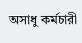অসাধু কর্মচারী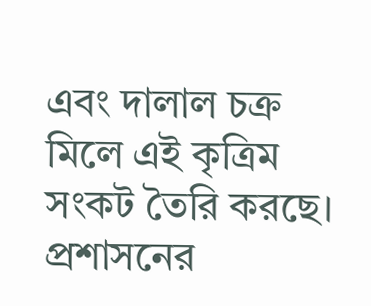এবং দালাল চক্র মিলে এই কৃত্রিম সংকট তৈরি করছে।  প্রশাসনের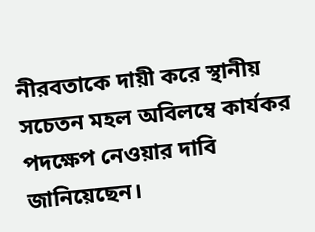নীরবতাকে দায়ী করে স্থানীয় সচেতন মহল অবিলম্বে কার্যকর পদক্ষেপ নেওয়ার দাবি জানিয়েছেন।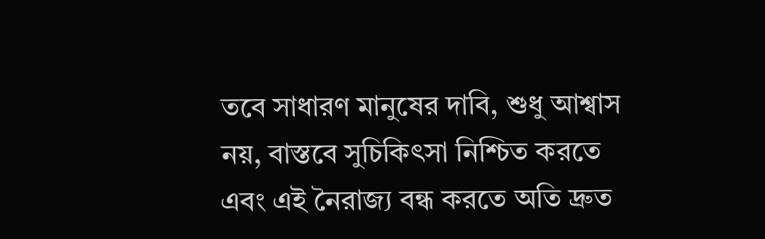তবে সাধারণ মানুষের দাবি, শুধু আশ্বাস নয়, বাস্তবে সুচিকিৎসা নিশ্চিত করতে এবং এই নৈরাজ্য বন্ধ করতে অতি দ্রুত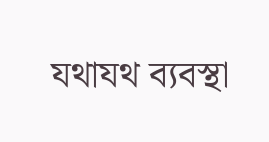যথাযথ ব্যবস্থা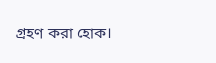গ্রহণ করা হোক।